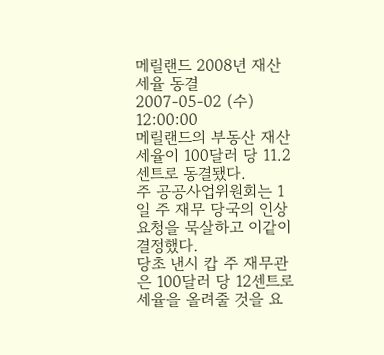메릴랜드 2008년 재산세율 동결
2007-05-02 (수) 12:00:00
메릴랜드의 부동산 재산세율이 100달러 당 11.2센트로 동결됐다.
주 공공사업위원회는 1일 주 재무 당국의 인상 요청을 묵살하고 이같이 결정했다.
당초 낸시 캅 주 재무관은 100달러 당 12센트로 세율을 올려줄 것을 요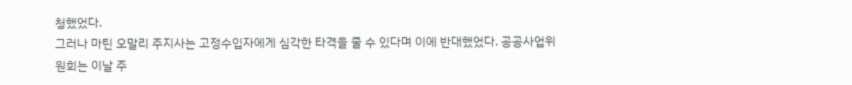청했었다.
그러나 마틴 오말리 주지사는 고정수입자에게 심각한 타격을 줄 수 있다며 이에 반대했었다. 공공사업위원회는 이날 주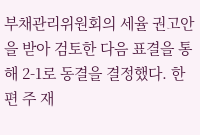부채관리위원회의 세율 권고안을 받아 검토한 다음 표결을 통해 2-1로 동결을 결정했다. 한편 주 재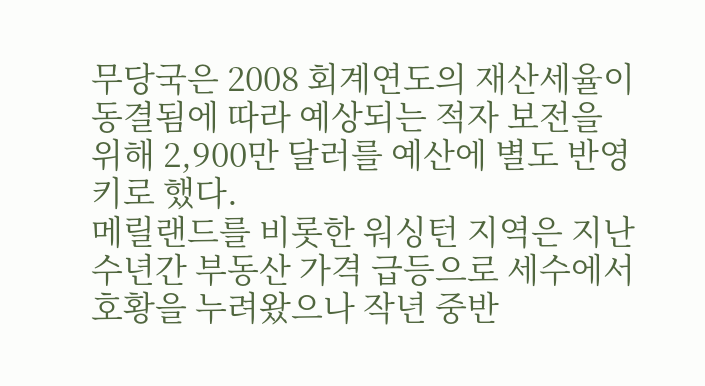무당국은 2008 회계연도의 재산세율이 동결됨에 따라 예상되는 적자 보전을 위해 2,900만 달러를 예산에 별도 반영키로 했다.
메릴랜드를 비롯한 워싱턴 지역은 지난 수년간 부동산 가격 급등으로 세수에서 호황을 누려왔으나 작년 중반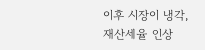이후 시장이 냉각, 재산세율 인상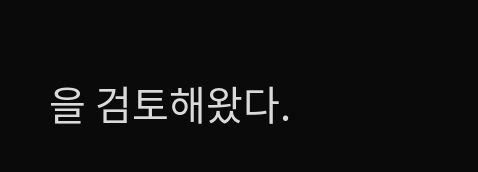을 검토해왔다.